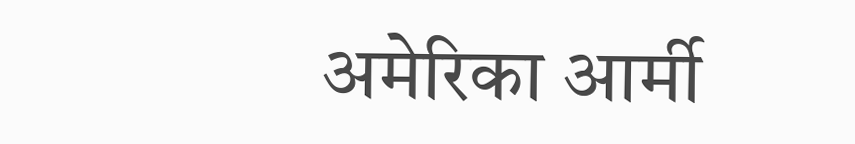अमेरिका आर्मी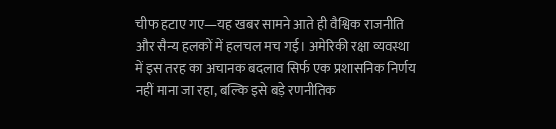चीफ हटाए गए—यह खबर सामने आते ही वैश्विक राजनीति और सैन्य हलकों में हलचल मच गई। अमेरिकी रक्षा व्यवस्था में इस तरह का अचानक बदलाव सिर्फ एक प्रशासनिक निर्णय नहीं माना जा रहा, बल्कि इसे बड़े रणनीतिक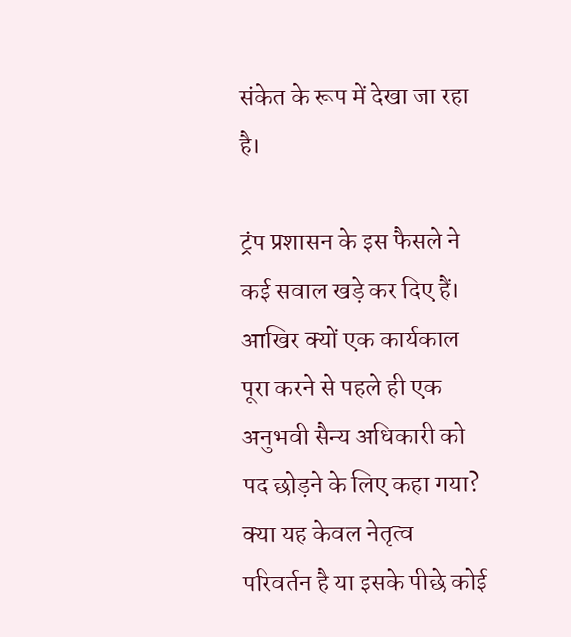संकेत के रूप में देखा जा रहा है।

ट्रंप प्रशासन के इस फैसले ने कई सवाल खड़े कर दिए हैं। आखिर क्यों एक कार्यकाल पूरा करने से पहले ही एक अनुभवी सैन्य अधिकारी को पद छोड़ने के लिए कहा गया? क्या यह केवल नेतृत्व परिवर्तन है या इसके पीछे कोई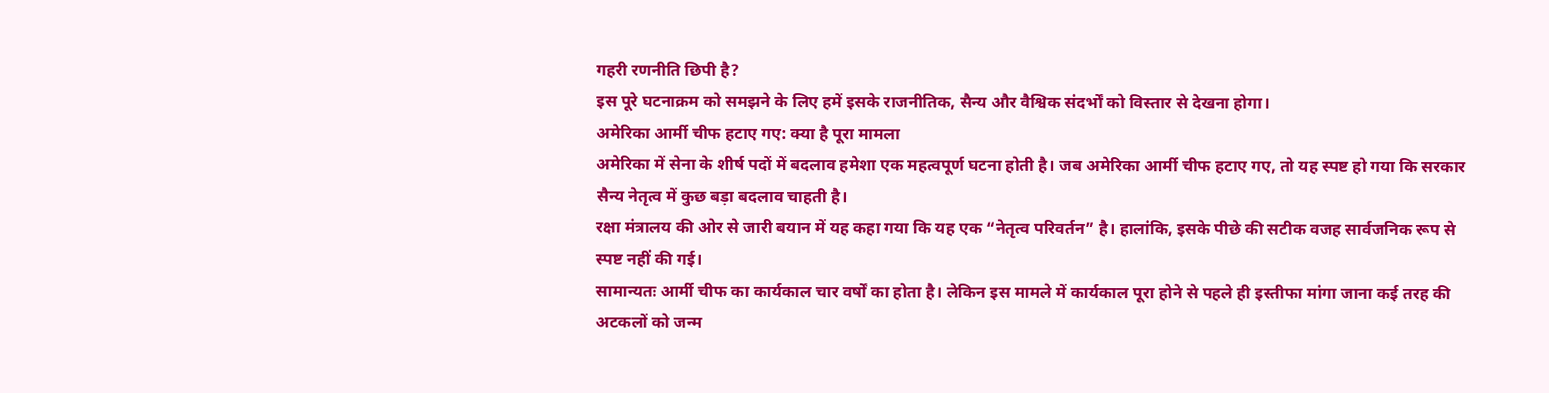गहरी रणनीति छिपी है?
इस पूरे घटनाक्रम को समझने के लिए हमें इसके राजनीतिक, सैन्य और वैश्विक संदर्भों को विस्तार से देखना होगा।
अमेरिका आर्मी चीफ हटाए गए: क्या है पूरा मामला
अमेरिका में सेना के शीर्ष पदों में बदलाव हमेशा एक महत्वपूर्ण घटना होती है। जब अमेरिका आर्मी चीफ हटाए गए, तो यह स्पष्ट हो गया कि सरकार सैन्य नेतृत्व में कुछ बड़ा बदलाव चाहती है।
रक्षा मंत्रालय की ओर से जारी बयान में यह कहा गया कि यह एक “नेतृत्व परिवर्तन” है। हालांकि, इसके पीछे की सटीक वजह सार्वजनिक रूप से स्पष्ट नहीं की गई।
सामान्यतः आर्मी चीफ का कार्यकाल चार वर्षों का होता है। लेकिन इस मामले में कार्यकाल पूरा होने से पहले ही इस्तीफा मांगा जाना कई तरह की अटकलों को जन्म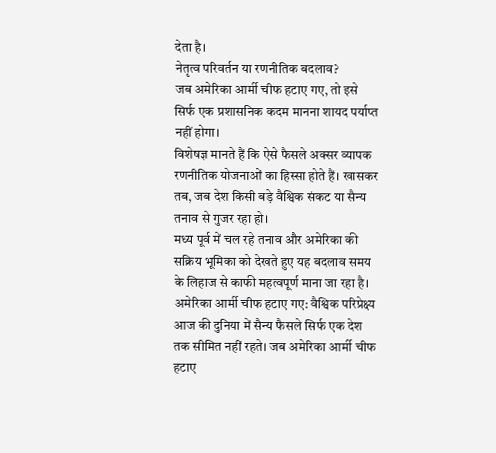देता है।
नेतृत्व परिवर्तन या रणनीतिक बदलाव?
जब अमेरिका आर्मी चीफ हटाए गए, तो इसे सिर्फ एक प्रशासनिक कदम मानना शायद पर्याप्त नहीं होगा।
विशेषज्ञ मानते हैं कि ऐसे फैसले अक्सर व्यापक रणनीतिक योजनाओं का हिस्सा होते हैं। खासकर तब, जब देश किसी बड़े वैश्विक संकट या सैन्य तनाव से गुजर रहा हो।
मध्य पूर्व में चल रहे तनाव और अमेरिका की सक्रिय भूमिका को देखते हुए यह बदलाव समय के लिहाज से काफी महत्वपूर्ण माना जा रहा है।
अमेरिका आर्मी चीफ हटाए गए: वैश्विक परिप्रेक्ष्य
आज की दुनिया में सैन्य फैसले सिर्फ एक देश तक सीमित नहीं रहते। जब अमेरिका आर्मी चीफ हटाए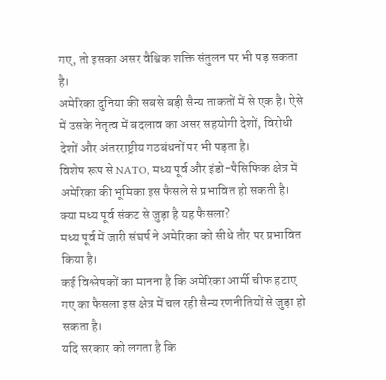गए, तो इसका असर वैश्विक शक्ति संतुलन पर भी पड़ सकता है।
अमेरिका दुनिया की सबसे बड़ी सैन्य ताकतों में से एक है। ऐसे में उसके नेतृत्व में बदलाव का असर सहयोगी देशों, विरोधी देशों और अंतरराष्ट्रीय गठबंधनों पर भी पड़ता है।
विशेष रूप से NATO, मध्य पूर्व और इंडो-पैसिफिक क्षेत्र में अमेरिका की भूमिका इस फैसले से प्रभावित हो सकती है।
क्या मध्य पूर्व संकट से जुड़ा है यह फैसला?
मध्य पूर्व में जारी संघर्ष ने अमेरिका को सीधे तौर पर प्रभावित किया है।
कई विश्लेषकों का मानना है कि अमेरिका आर्मी चीफ हटाए गए का फैसला इस क्षेत्र में चल रही सैन्य रणनीतियों से जुड़ा हो सकता है।
यदि सरकार को लगता है कि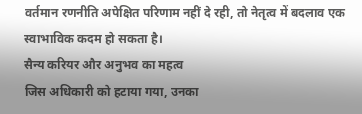वर्तमान रणनीति अपेक्षित परिणाम नहीं दे रही, तो नेतृत्व में बदलाव एक स्वाभाविक कदम हो सकता है।
सैन्य करियर और अनुभव का महत्व
जिस अधिकारी को हटाया गया, उनका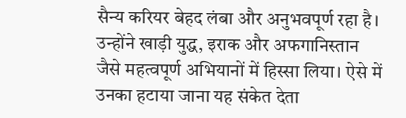सैन्य करियर बेहद लंबा और अनुभवपूर्ण रहा है।
उन्होंने खाड़ी युद्ध, इराक और अफगानिस्तान जैसे महत्वपूर्ण अभियानों में हिस्सा लिया। ऐसे में उनका हटाया जाना यह संकेत देता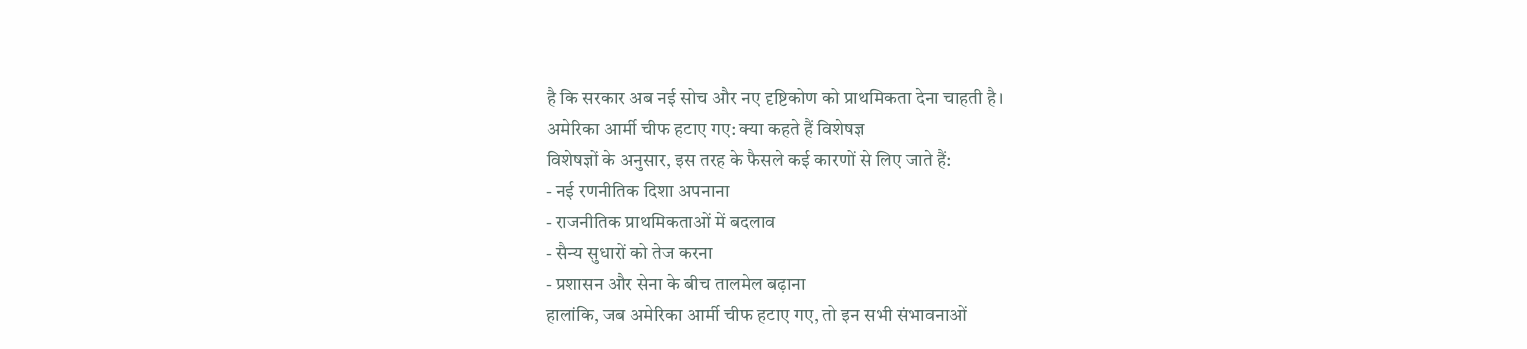है कि सरकार अब नई सोच और नए दृष्टिकोण को प्राथमिकता देना चाहती है।
अमेरिका आर्मी चीफ हटाए गए: क्या कहते हैं विशेषज्ञ
विशेषज्ञों के अनुसार, इस तरह के फैसले कई कारणों से लिए जाते हैं:
- नई रणनीतिक दिशा अपनाना
- राजनीतिक प्राथमिकताओं में बदलाव
- सैन्य सुधारों को तेज करना
- प्रशासन और सेना के बीच तालमेल बढ़ाना
हालांकि, जब अमेरिका आर्मी चीफ हटाए गए, तो इन सभी संभावनाओं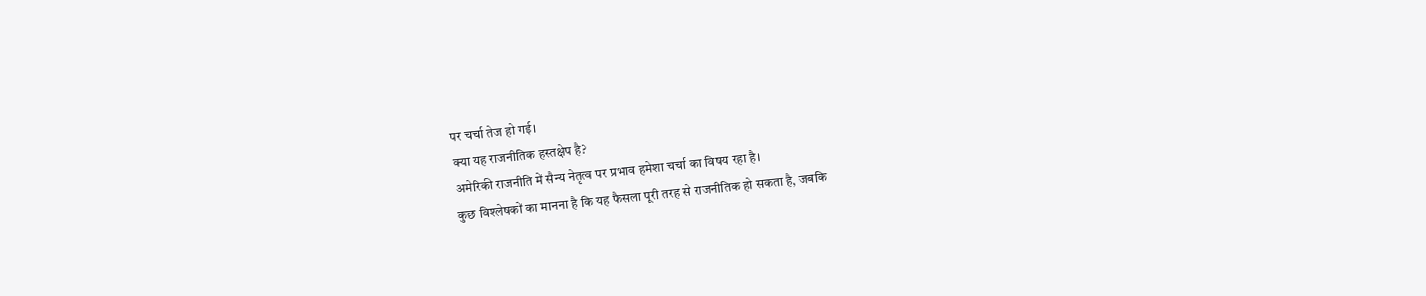पर चर्चा तेज हो गई।
क्या यह राजनीतिक हस्तक्षेप है?
अमेरिकी राजनीति में सैन्य नेतृत्व पर प्रभाव हमेशा चर्चा का विषय रहा है।
कुछ विश्लेषकों का मानना है कि यह फैसला पूरी तरह से राजनीतिक हो सकता है, जबकि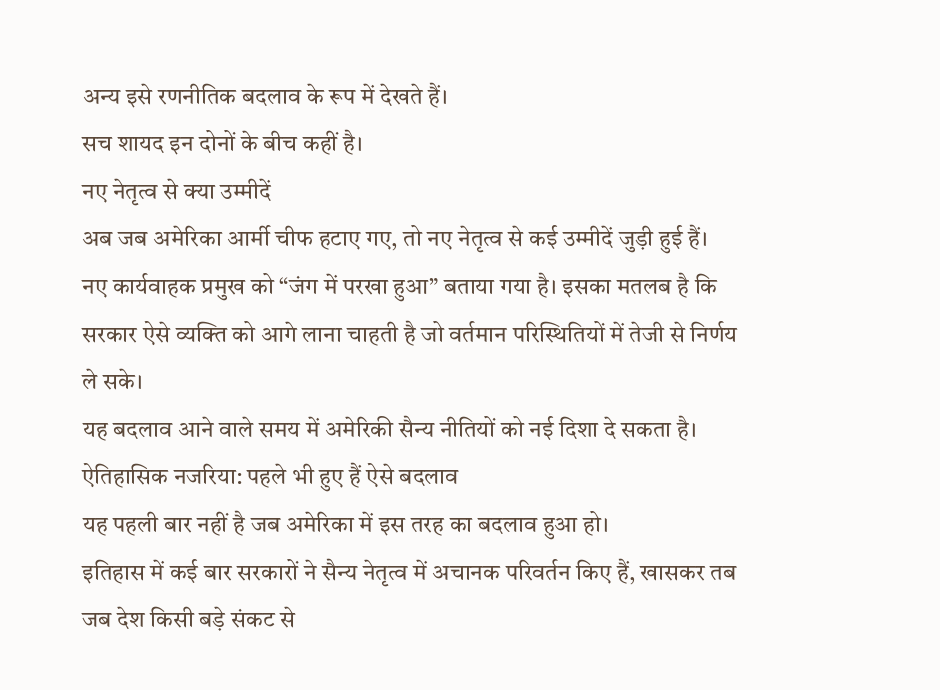अन्य इसे रणनीतिक बदलाव के रूप में देखते हैं।
सच शायद इन दोनों के बीच कहीं है।
नए नेतृत्व से क्या उम्मीदें
अब जब अमेरिका आर्मी चीफ हटाए गए, तो नए नेतृत्व से कई उम्मीदें जुड़ी हुई हैं।
नए कार्यवाहक प्रमुख को “जंग में परखा हुआ” बताया गया है। इसका मतलब है कि सरकार ऐसे व्यक्ति को आगे लाना चाहती है जो वर्तमान परिस्थितियों में तेजी से निर्णय ले सके।
यह बदलाव आने वाले समय में अमेरिकी सैन्य नीतियों को नई दिशा दे सकता है।
ऐतिहासिक नजरिया: पहले भी हुए हैं ऐसे बदलाव
यह पहली बार नहीं है जब अमेरिका में इस तरह का बदलाव हुआ हो।
इतिहास में कई बार सरकारों ने सैन्य नेतृत्व में अचानक परिवर्तन किए हैं, खासकर तब जब देश किसी बड़े संकट से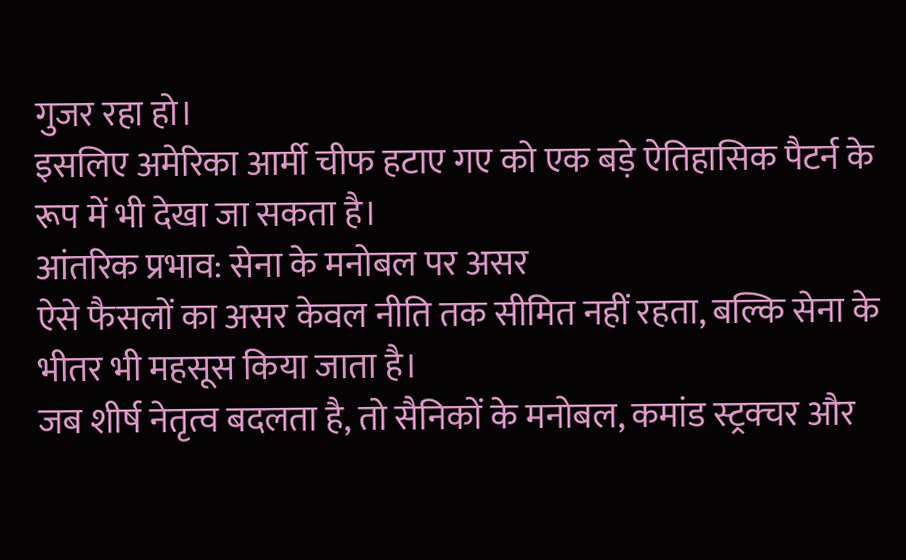गुजर रहा हो।
इसलिए अमेरिका आर्मी चीफ हटाए गए को एक बड़े ऐतिहासिक पैटर्न के रूप में भी देखा जा सकता है।
आंतरिक प्रभाव: सेना के मनोबल पर असर
ऐसे फैसलों का असर केवल नीति तक सीमित नहीं रहता, बल्कि सेना के भीतर भी महसूस किया जाता है।
जब शीर्ष नेतृत्व बदलता है, तो सैनिकों के मनोबल, कमांड स्ट्रक्चर और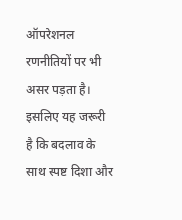ऑपरेशनल रणनीतियों पर भी असर पड़ता है।
इसलिए यह जरूरी है कि बदलाव के साथ स्पष्ट दिशा और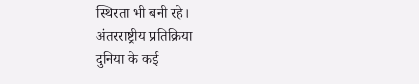स्थिरता भी बनी रहे।
अंतरराष्ट्रीय प्रतिक्रिया
दुनिया के कई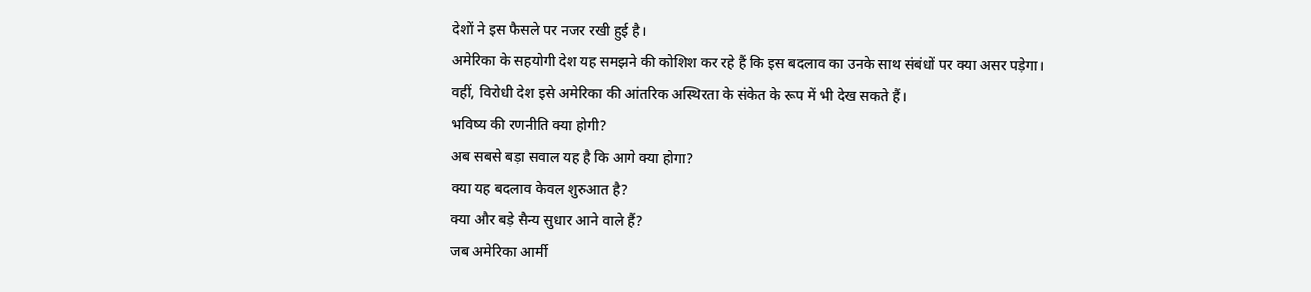देशों ने इस फैसले पर नजर रखी हुई है।
अमेरिका के सहयोगी देश यह समझने की कोशिश कर रहे हैं कि इस बदलाव का उनके साथ संबंधों पर क्या असर पड़ेगा।
वहीं, विरोधी देश इसे अमेरिका की आंतरिक अस्थिरता के संकेत के रूप में भी देख सकते हैं।
भविष्य की रणनीति क्या होगी?
अब सबसे बड़ा सवाल यह है कि आगे क्या होगा?
क्या यह बदलाव केवल शुरुआत है?
क्या और बड़े सैन्य सुधार आने वाले हैं?
जब अमेरिका आर्मी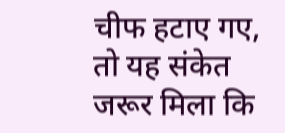चीफ हटाए गए, तो यह संकेत जरूर मिला कि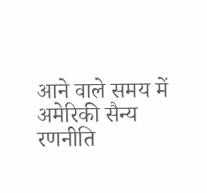आने वाले समय में अमेरिकी सैन्य रणनीति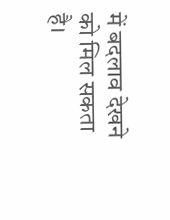में बदलाव देखने को मिल सकता है।